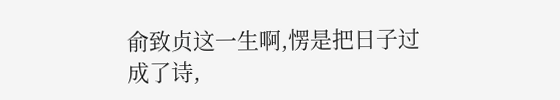俞致贞这一生啊,愣是把日子过成了诗,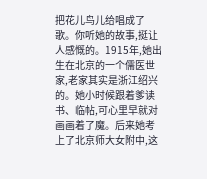把花儿鸟儿给唱成了歌。你听她的故事,挺让人感慨的。1915年,她出生在北京的一个儒医世家,老家其实是浙江绍兴的。她小时候跟着爹读书、临帖,可心里早就对画画着了魔。后来她考上了北京师大女附中,这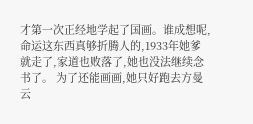才第一次正经地学起了国画。谁成想呢,命运这东西真够折腾人的,1933年她爹就走了,家道也败落了,她也没法继续念书了。 为了还能画画,她只好跑去方曼云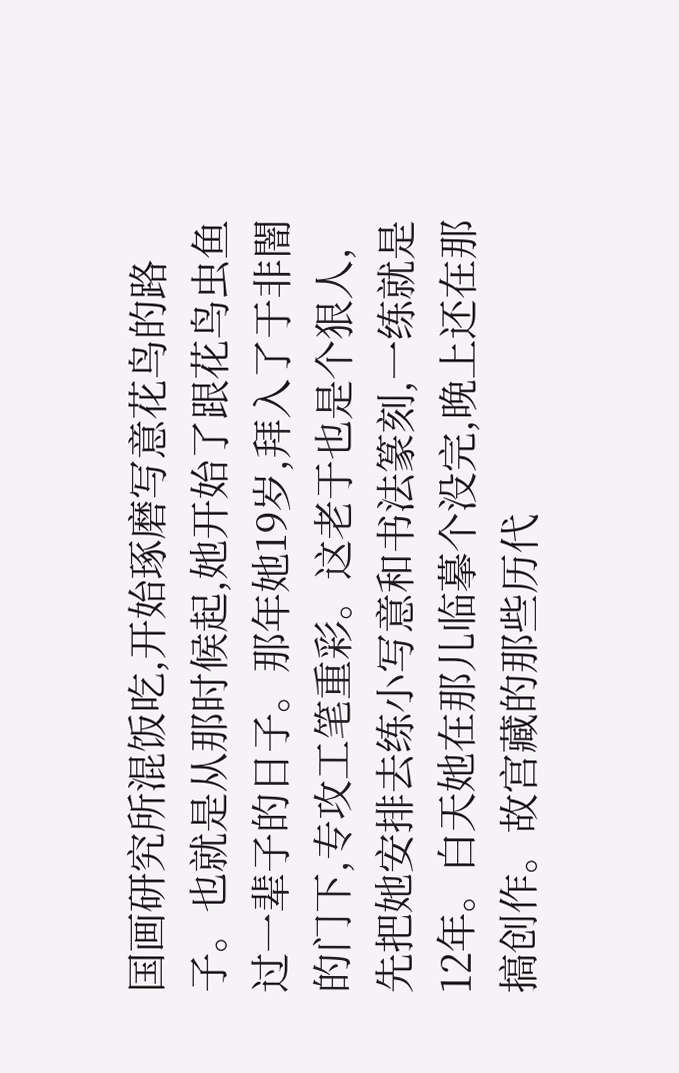国画研究所混饭吃,开始琢磨写意花鸟的路子。也就是从那时候起,她开始了跟花鸟虫鱼过一辈子的日子。那年她19岁,拜入了于非闇的门下,专攻工笔重彩。这老于也是个狠人,先把她安排去练小写意和书法篆刻,一练就是12年。白天她在那儿临摹个没完,晚上还在那搞创作。故宫藏的那些历代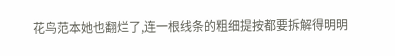花鸟范本她也翻烂了,连一根线条的粗细提按都要拆解得明明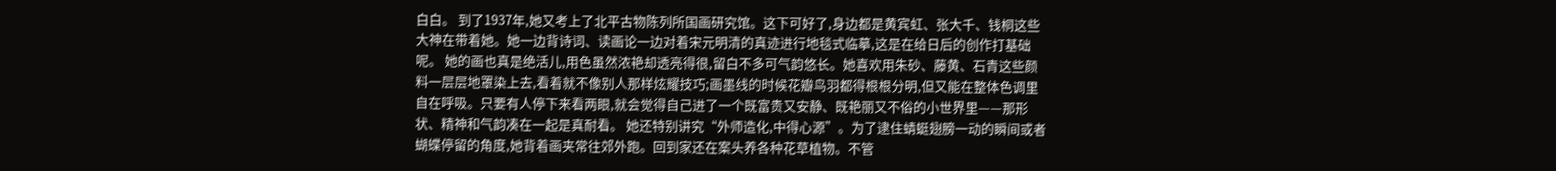白白。 到了1937年,她又考上了北平古物陈列所国画研究馆。这下可好了,身边都是黄宾虹、张大千、钱桐这些大神在带着她。她一边背诗词、读画论一边对着宋元明清的真迹进行地毯式临摹,这是在给日后的创作打基础呢。 她的画也真是绝活儿,用色虽然浓艳却透亮得很,留白不多可气韵悠长。她喜欢用朱砂、藤黄、石青这些颜料一层层地罩染上去,看着就不像别人那样炫耀技巧;画墨线的时候花瓣鸟羽都得根根分明,但又能在整体色调里自在呼吸。只要有人停下来看两眼,就会觉得自己进了一个既富贵又安静、既艳丽又不俗的小世界里——那形状、精神和气韵凑在一起是真耐看。 她还特别讲究“外师造化,中得心源”。为了逮住蜻蜓翅膀一动的瞬间或者蝴蝶停留的角度,她背着画夹常往郊外跑。回到家还在案头养各种花草植物。不管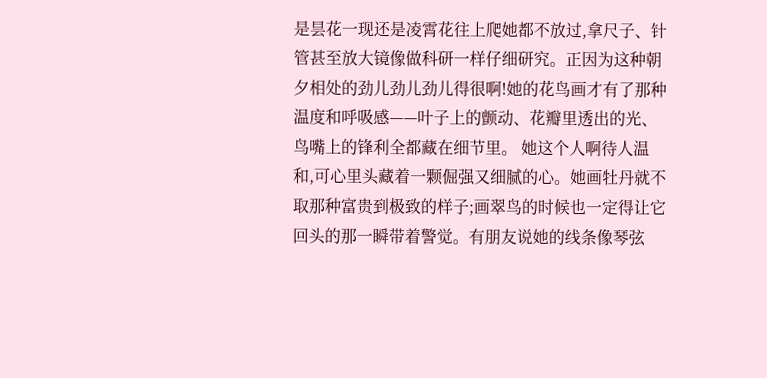是昙花一现还是凌霄花往上爬她都不放过,拿尺子、针管甚至放大镜像做科研一样仔细研究。正因为这种朝夕相处的劲儿劲儿劲儿得很啊!她的花鸟画才有了那种温度和呼吸感——叶子上的颤动、花瓣里透出的光、鸟嘴上的锋利全都藏在细节里。 她这个人啊待人温和,可心里头藏着一颗倔强又细腻的心。她画牡丹就不取那种富贵到极致的样子;画翠鸟的时候也一定得让它回头的那一瞬带着警觉。有朋友说她的线条像琴弦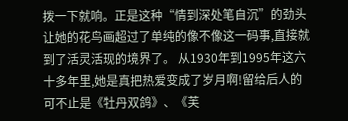拨一下就响。正是这种“情到深处笔自沉”的劲头让她的花鸟画超过了单纯的像不像这一码事,直接就到了活灵活现的境界了。 从1930年到1995年这六十多年里,她是真把热爱变成了岁月啊!留给后人的可不止是《牡丹双鸽》、《芙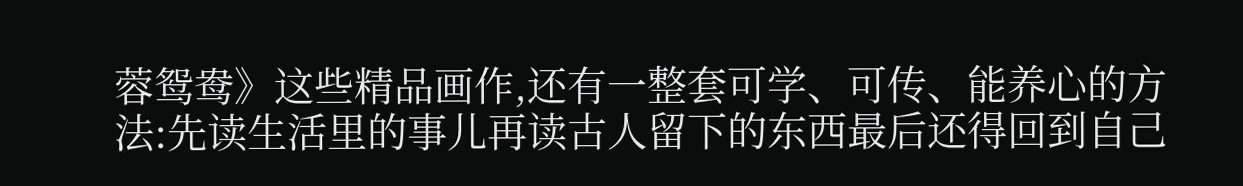蓉鸳鸯》这些精品画作,还有一整套可学、可传、能养心的方法:先读生活里的事儿再读古人留下的东西最后还得回到自己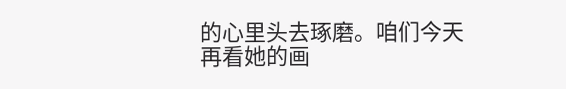的心里头去琢磨。咱们今天再看她的画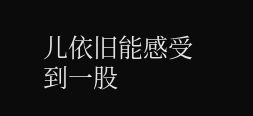儿依旧能感受到一股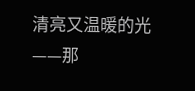清亮又温暖的光——那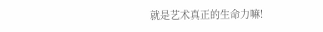就是艺术真正的生命力嘛!